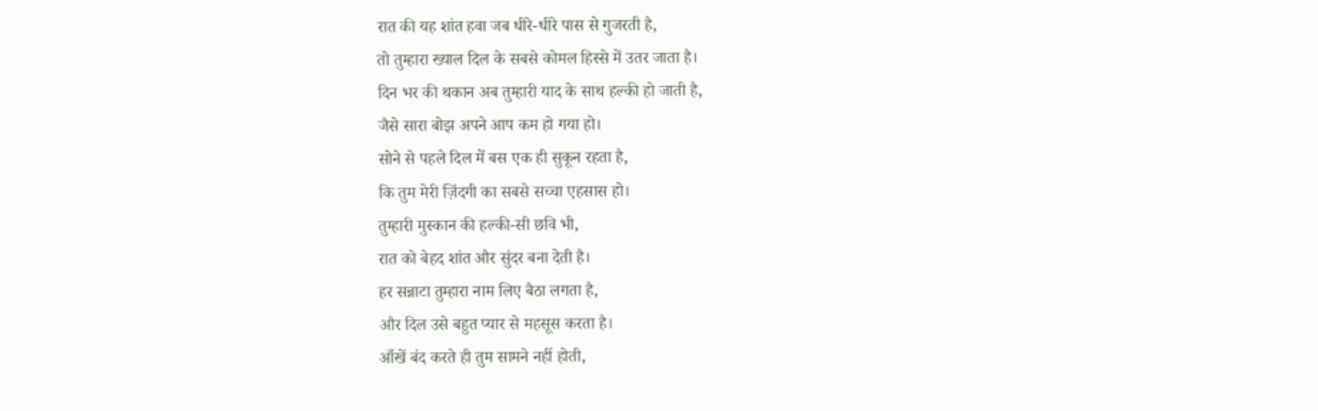रात की यह शांत हवा जब धीरे-धीरे पास से गुजरती है,
तो तुम्हारा ख्याल दिल के सबसे कोमल हिस्से में उतर जाता है।
दिन भर की थकान अब तुम्हारी याद के साथ हल्की हो जाती है,
जैसे सारा बोझ अपने आप कम हो गया हो।
सोने से पहले दिल में बस एक ही सुकून रहता है,
कि तुम मेरी ज़िंदगी का सबसे सच्चा एहसास हो।
तुम्हारी मुस्कान की हल्की-सी छवि भी,
रात को बेहद शांत और सुंदर बना देती है।
हर सन्नाटा तुम्हारा नाम लिए बैठा लगता है,
और दिल उसे बहुत प्यार से महसूस करता है।
आँखें बंद करते ही तुम सामने नहीं होती,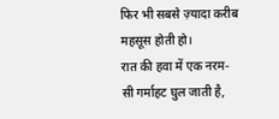फिर भी सबसे ज़्यादा करीब महसूस होती हो।
रात की हवा में एक नरम-सी गर्माहट घुल जाती है,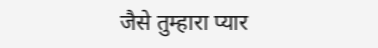जैसे तुम्हारा प्यार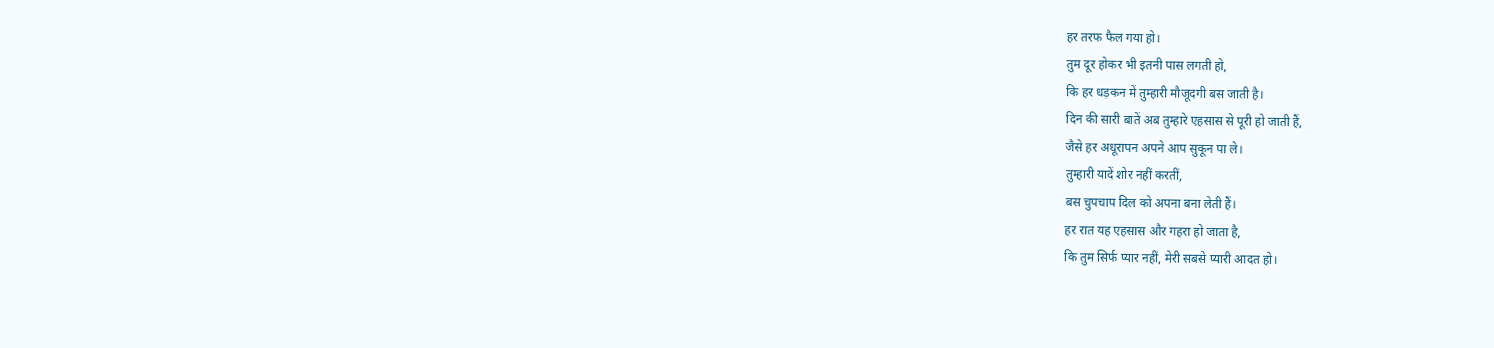हर तरफ फैल गया हो।
तुम दूर होकर भी इतनी पास लगती हो,
कि हर धड़कन में तुम्हारी मौजूदगी बस जाती है।
दिन की सारी बातें अब तुम्हारे एहसास से पूरी हो जाती हैं,
जैसे हर अधूरापन अपने आप सुकून पा ले।
तुम्हारी यादें शोर नहीं करतीं,
बस चुपचाप दिल को अपना बना लेती हैं।
हर रात यह एहसास और गहरा हो जाता है,
कि तुम सिर्फ प्यार नहीं, मेरी सबसे प्यारी आदत हो।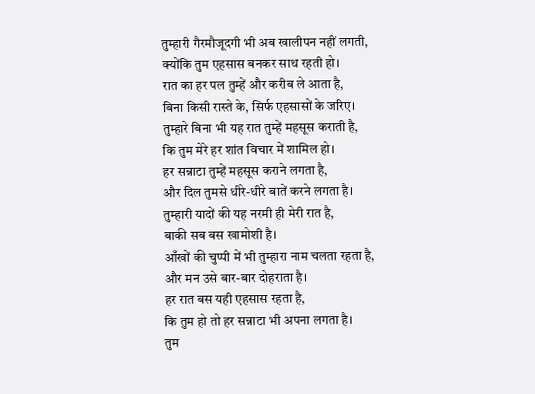तुम्हारी गैरमौजूदगी भी अब खालीपन नहीं लगती,
क्योंकि तुम एहसास बनकर साथ रहती हो।
रात का हर पल तुम्हें और करीब ले आता है,
बिना किसी रास्ते के, सिर्फ एहसासों के जरिए।
तुम्हारे बिना भी यह रात तुम्हें महसूस कराती है,
कि तुम मेरे हर शांत विचार में शामिल हो।
हर सन्नाटा तुम्हें महसूस कराने लगता है,
और दिल तुमसे धीरे-धीरे बातें करने लगता है।
तुम्हारी यादों की यह नरमी ही मेरी रात है,
बाकी सब बस खामोशी है।
आँखों की चुप्पी में भी तुम्हारा नाम चलता रहता है,
और मन उसे बार-बार दोहराता है।
हर रात बस यही एहसास रहता है,
कि तुम हो तो हर सन्नाटा भी अपना लगता है।
तुम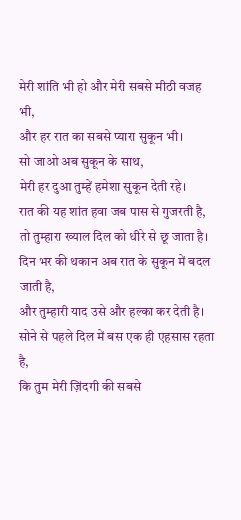मेरी शांति भी हो और मेरी सबसे मीठी वजह भी,
और हर रात का सबसे प्यारा सुकून भी।
सो जाओ अब सुकून के साथ,
मेरी हर दुआ तुम्हें हमेशा सुकून देती रहे।
रात की यह शांत हवा जब पास से गुजरती है,
तो तुम्हारा ख्याल दिल को धीरे से छू जाता है।
दिन भर की थकान अब रात के सुकून में बदल जाती है,
और तुम्हारी याद उसे और हल्का कर देती है।
सोने से पहले दिल में बस एक ही एहसास रहता है,
कि तुम मेरी ज़िंदगी की सबसे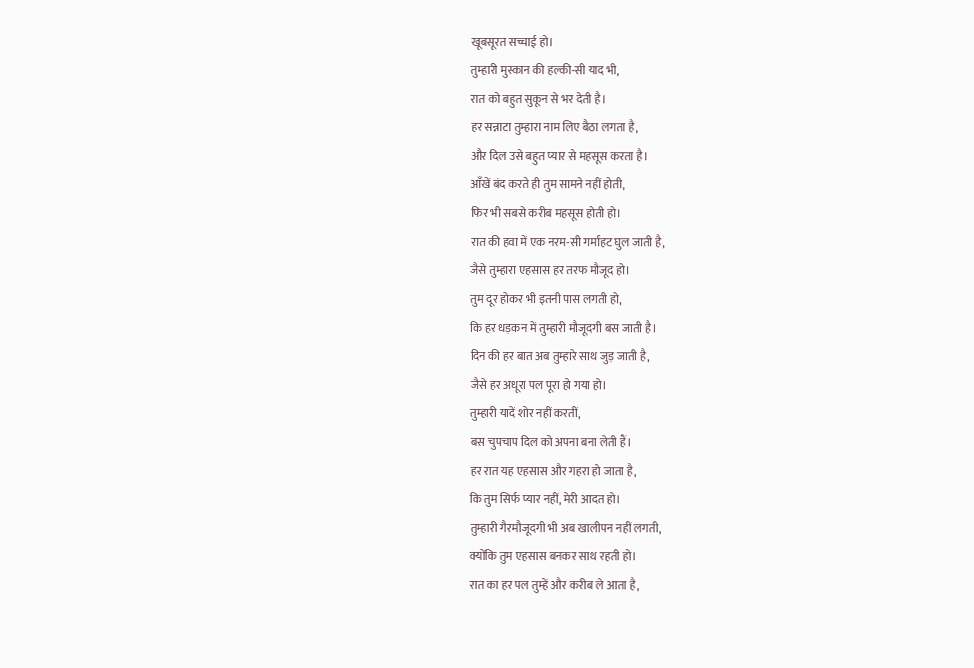खूबसूरत सच्चाई हो।
तुम्हारी मुस्कान की हल्की-सी याद भी,
रात को बहुत सुकून से भर देती है।
हर सन्नाटा तुम्हारा नाम लिए बैठा लगता है,
और दिल उसे बहुत प्यार से महसूस करता है।
आँखें बंद करते ही तुम सामने नहीं होती,
फिर भी सबसे करीब महसूस होती हो।
रात की हवा में एक नरम-सी गर्माहट घुल जाती है,
जैसे तुम्हारा एहसास हर तरफ मौजूद हो।
तुम दूर होकर भी इतनी पास लगती हो,
कि हर धड़कन में तुम्हारी मौजूदगी बस जाती है।
दिन की हर बात अब तुम्हारे साथ जुड़ जाती है,
जैसे हर अधूरा पल पूरा हो गया हो।
तुम्हारी यादें शोर नहीं करतीं,
बस चुपचाप दिल को अपना बना लेती हैं।
हर रात यह एहसास और गहरा हो जाता है,
कि तुम सिर्फ प्यार नहीं, मेरी आदत हो।
तुम्हारी गैरमौजूदगी भी अब खालीपन नहीं लगती,
क्योंकि तुम एहसास बनकर साथ रहती हो।
रात का हर पल तुम्हें और करीब ले आता है,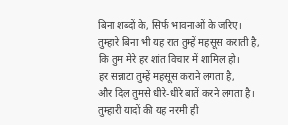बिना शब्दों के, सिर्फ भावनाओं के जरिए।
तुम्हारे बिना भी यह रात तुम्हें महसूस कराती है,
कि तुम मेरे हर शांत विचार में शामिल हो।
हर सन्नाटा तुम्हें महसूस कराने लगता है,
और दिल तुमसे धीरे-धीरे बातें करने लगता है।
तुम्हारी यादों की यह नरमी ही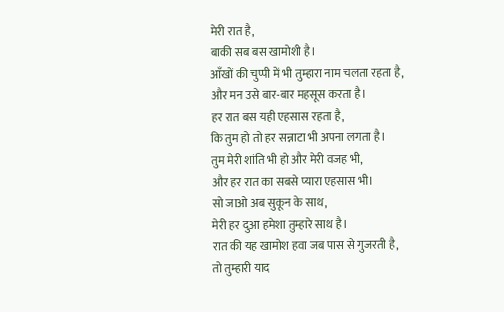मेरी रात है,
बाकी सब बस खामोशी है।
आँखों की चुप्पी में भी तुम्हारा नाम चलता रहता है,
और मन उसे बार-बार महसूस करता है।
हर रात बस यही एहसास रहता है,
कि तुम हो तो हर सन्नाटा भी अपना लगता है।
तुम मेरी शांति भी हो और मेरी वजह भी,
और हर रात का सबसे प्यारा एहसास भी।
सो जाओ अब सुकून के साथ,
मेरी हर दुआ हमेशा तुम्हारे साथ है।
रात की यह खामोश हवा जब पास से गुजरती है,
तो तुम्हारी याद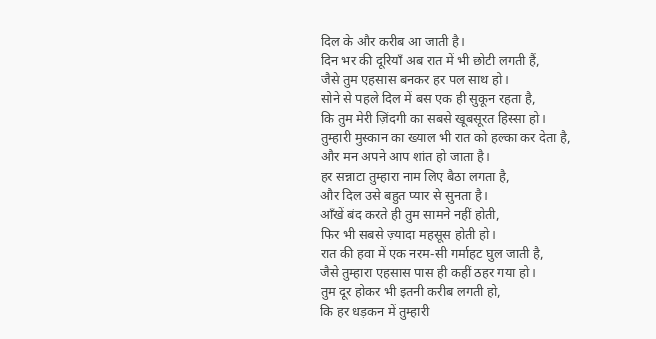दिल के और करीब आ जाती है।
दिन भर की दूरियाँ अब रात में भी छोटी लगती हैं,
जैसे तुम एहसास बनकर हर पल साथ हो।
सोने से पहले दिल में बस एक ही सुकून रहता है,
कि तुम मेरी ज़िंदगी का सबसे खूबसूरत हिस्सा हो।
तुम्हारी मुस्कान का ख्याल भी रात को हल्का कर देता है,
और मन अपने आप शांत हो जाता है।
हर सन्नाटा तुम्हारा नाम लिए बैठा लगता है,
और दिल उसे बहुत प्यार से सुनता है।
आँखें बंद करते ही तुम सामने नहीं होती,
फिर भी सबसे ज़्यादा महसूस होती हो।
रात की हवा में एक नरम-सी गर्माहट घुल जाती है,
जैसे तुम्हारा एहसास पास ही कहीं ठहर गया हो।
तुम दूर होकर भी इतनी करीब लगती हो,
कि हर धड़कन में तुम्हारी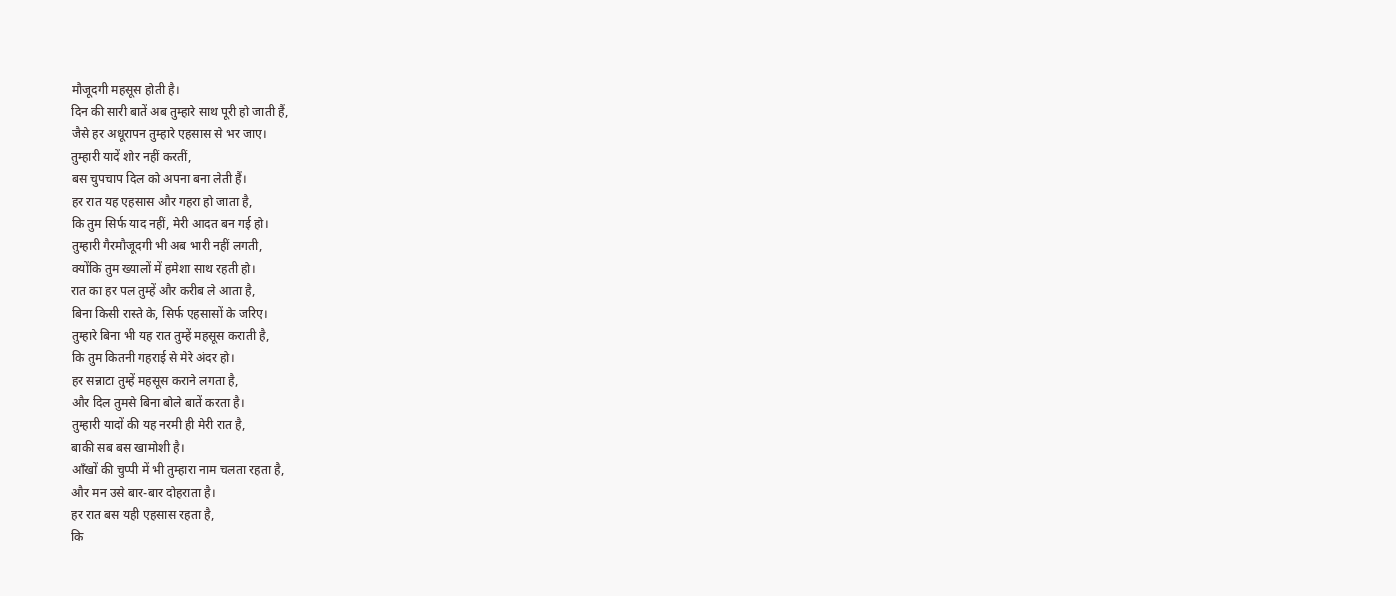मौजूदगी महसूस होती है।
दिन की सारी बातें अब तुम्हारे साथ पूरी हो जाती हैं,
जैसे हर अधूरापन तुम्हारे एहसास से भर जाए।
तुम्हारी यादें शोर नहीं करतीं,
बस चुपचाप दिल को अपना बना लेती हैं।
हर रात यह एहसास और गहरा हो जाता है,
कि तुम सिर्फ याद नहीं, मेरी आदत बन गई हो।
तुम्हारी गैरमौजूदगी भी अब भारी नहीं लगती,
क्योंकि तुम ख्यालों में हमेशा साथ रहती हो।
रात का हर पल तुम्हें और करीब ले आता है,
बिना किसी रास्ते के, सिर्फ एहसासों के जरिए।
तुम्हारे बिना भी यह रात तुम्हें महसूस कराती है,
कि तुम कितनी गहराई से मेरे अंदर हो।
हर सन्नाटा तुम्हें महसूस कराने लगता है,
और दिल तुमसे बिना बोले बातें करता है।
तुम्हारी यादों की यह नरमी ही मेरी रात है,
बाकी सब बस खामोशी है।
आँखों की चुप्पी में भी तुम्हारा नाम चलता रहता है,
और मन उसे बार-बार दोहराता है।
हर रात बस यही एहसास रहता है,
कि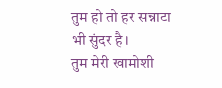तुम हो तो हर सन्नाटा भी सुंदर है।
तुम मेरी खामोशी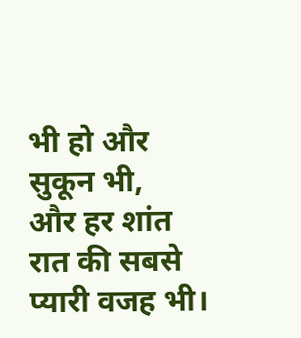भी हो और सुकून भी,
और हर शांत रात की सबसे प्यारी वजह भी।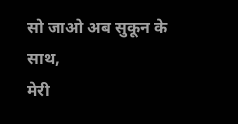सो जाओ अब सुकून के साथ,
मेरी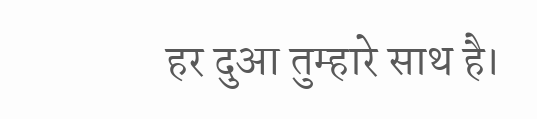हर दुआ तुम्हारे साथ है।